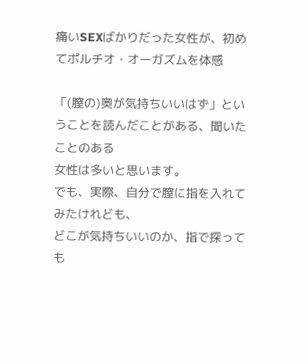痛いSEXばかりだった女性が、初めてポルチオ・オーガズムを体感

「(膣の)奥が気持ちいいはず」ということを読んだことがある、聞いたことのある
女性は多いと思います。
でも、実際、自分で膣に指を入れてみたけれども、
どこが気持ちいいのか、指で探っても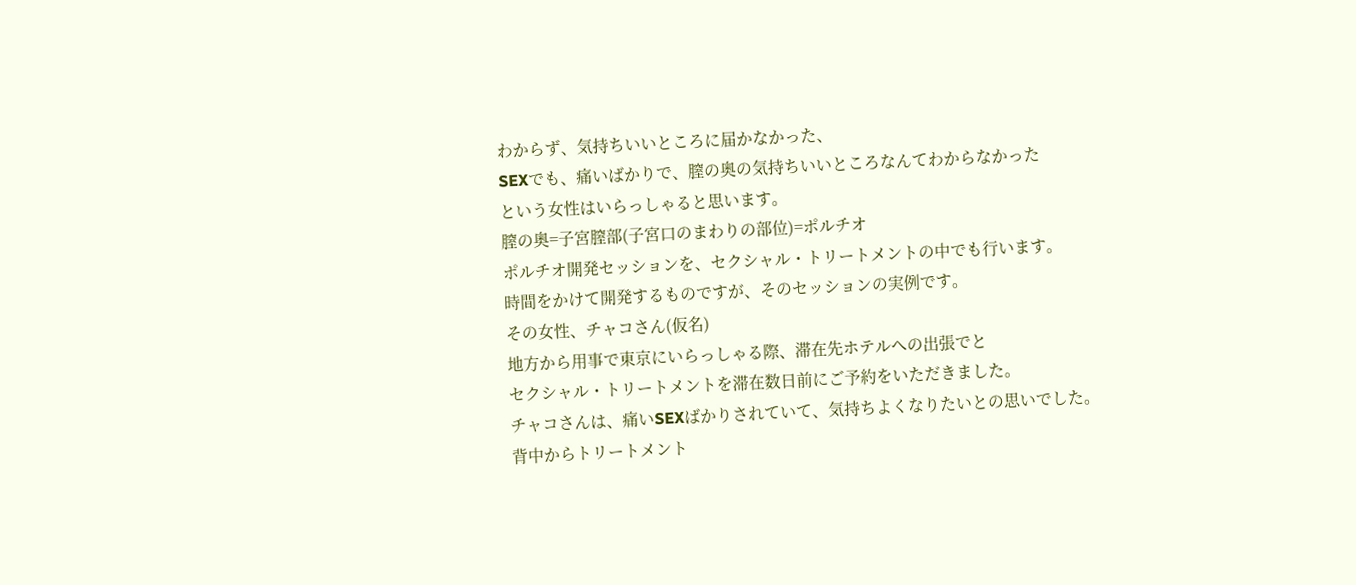わからず、気持ちいいところに届かなかった、
SEXでも、痛いばかりで、膣の奥の気持ちいいところなんてわからなかった
という女性はいらっしゃると思います。
膣の奥=子宮膣部(子宮口のまわりの部位)=ポルチオ
ポルチオ開発セッションを、セクシャル・トリートメントの中でも行います。
時間をかけて開発するものですが、そのセッションの実例です。
その女性、チャコさん(仮名)
地方から用事で東京にいらっしゃる際、滞在先ホテルへの出張でと
セクシャル・トリートメントを滞在数日前にご予約をいただきました。
チャコさんは、痛いSEXばかりされていて、気持ちよくなりたいとの思いでした。
背中からトリートメント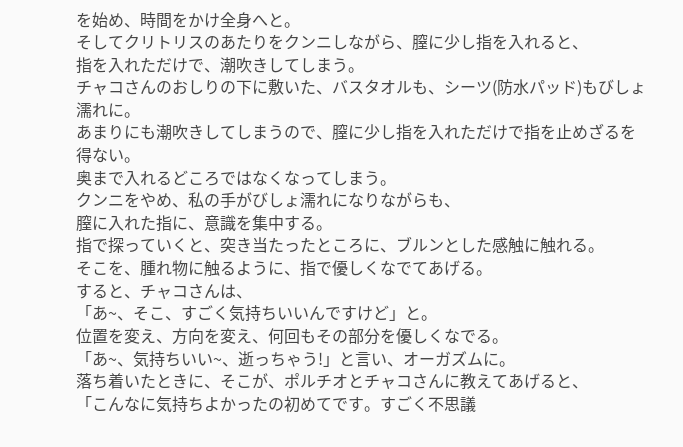を始め、時間をかけ全身へと。
そしてクリトリスのあたりをクンニしながら、膣に少し指を入れると、
指を入れただけで、潮吹きしてしまう。
チャコさんのおしりの下に敷いた、バスタオルも、シーツ(防水パッド)もびしょ濡れに。
あまりにも潮吹きしてしまうので、膣に少し指を入れただけで指を止めざるを得ない。
奥まで入れるどころではなくなってしまう。
クンニをやめ、私の手がびしょ濡れになりながらも、
膣に入れた指に、意識を集中する。
指で探っていくと、突き当たったところに、ブルンとした感触に触れる。
そこを、腫れ物に触るように、指で優しくなでてあげる。
すると、チャコさんは、
「あ~、そこ、すごく気持ちいいんですけど」と。
位置を変え、方向を変え、何回もその部分を優しくなでる。
「あ~、気持ちいい~、逝っちゃう!」と言い、オーガズムに。
落ち着いたときに、そこが、ポルチオとチャコさんに教えてあげると、
「こんなに気持ちよかったの初めてです。すごく不思議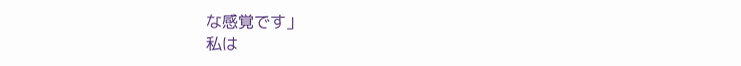な感覚です」
私は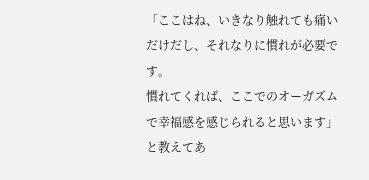「ここはね、いきなり触れても痛いだけだし、それなりに慣れが必要です。
慣れてくれば、ここでのオーガズムで幸福感を感じられると思います」
と教えてあ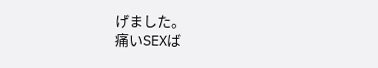げました。
痛いSEXば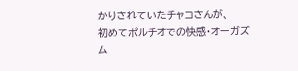かりされていたチャコさんが、
初めてポルチオでの快感・オーガズム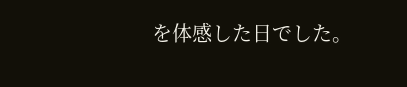を体感した日でした。